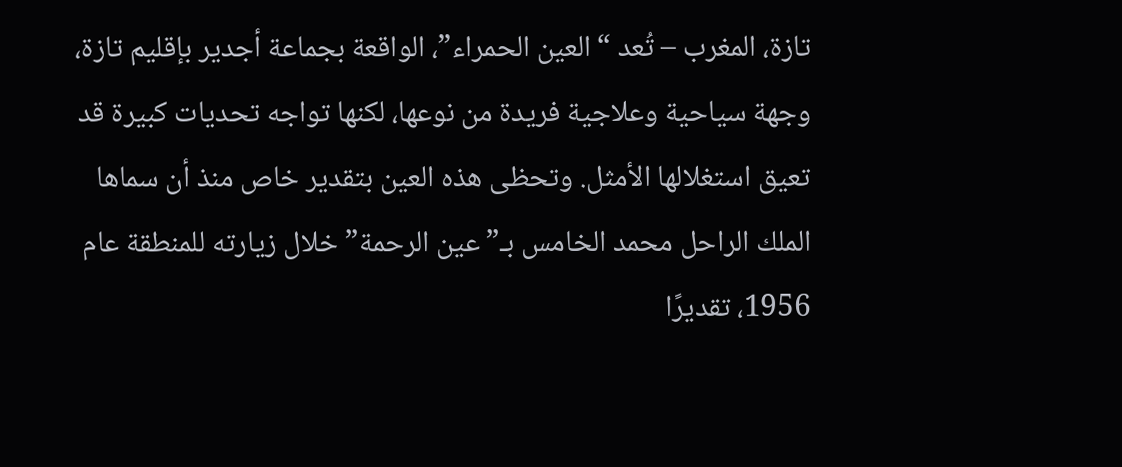تازة، المغرب – تُعد “العين الحمراء”، الواقعة بجماعة أجدير بإقليم تازة، وجهة سياحية وعلاجية فريدة من نوعها، لكنها تواجه تحديات كبيرة قد تعيق استغلالها الأمثل. وتحظى هذه العين بتقدير خاص منذ أن سماها الملك الراحل محمد الخامس بـ”عين الرحمة” خلال زيارته للمنطقة عام 1956، تقديرًا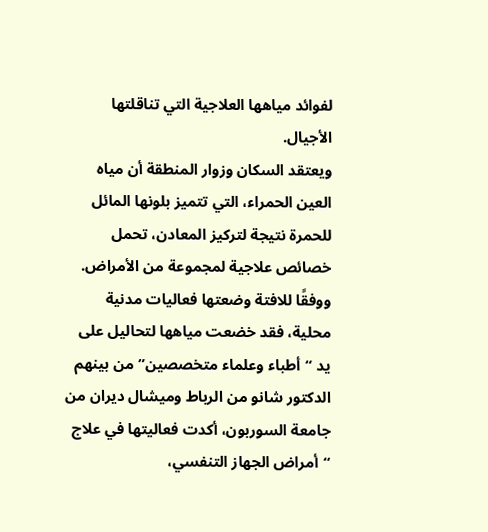لفوائد مياهها العلاجية التي تناقلتها الأجيال.
ويعتقد السكان وزوار المنطقة أن مياه العين الحمراء، التي تتميز بلونها المائل للحمرة نتيجة لتركيز المعادن، تحمل خصائص علاجية لمجموعة من الأمراض. ووفقًا للافتة وضعتها فعاليات مدنية محلية، فقد خضعت مياهها لتحاليل على يد “أطباء وعلماء متخصصين” من بينهم الدكتور شانو من الرباط وميشال ديران من جامعة السوربون، أكدت فعاليتها في علاج “أمراض الجهاز التنفسي،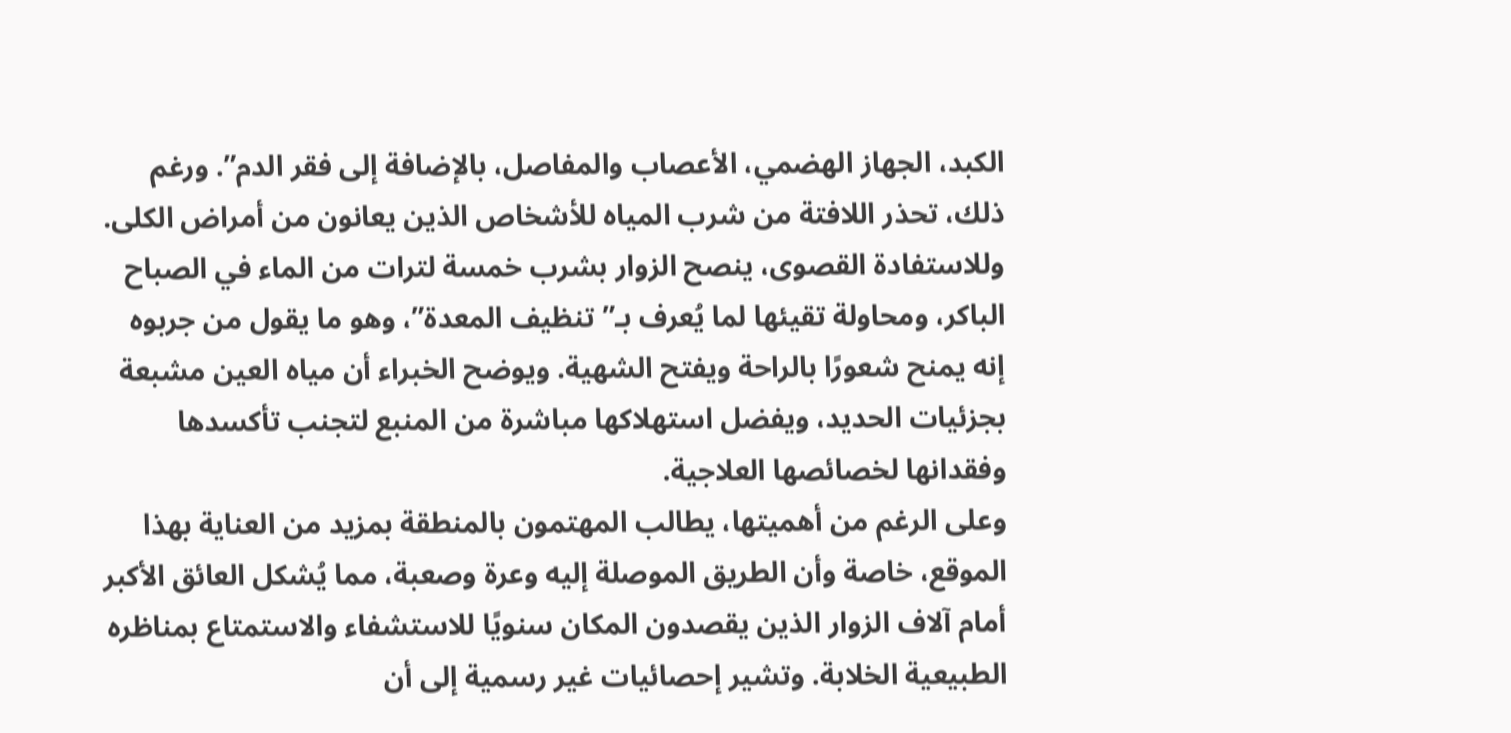الكبد، الجهاز الهضمي، الأعصاب والمفاصل، بالإضافة إلى فقر الدم”. ورغم ذلك، تحذر اللافتة من شرب المياه للأشخاص الذين يعانون من أمراض الكلى.
وللاستفادة القصوى، ينصح الزوار بشرب خمسة لترات من الماء في الصباح الباكر، ومحاولة تقيئها لما يُعرف بـ”تنظيف المعدة”، وهو ما يقول من جربوه إنه يمنح شعورًا بالراحة ويفتح الشهية. ويوضح الخبراء أن مياه العين مشبعة بجزئيات الحديد، ويفضل استهلاكها مباشرة من المنبع لتجنب تأكسدها وفقدانها لخصائصها العلاجية.
وعلى الرغم من أهميتها، يطالب المهتمون بالمنطقة بمزيد من العناية بهذا الموقع، خاصة وأن الطريق الموصلة إليه وعرة وصعبة، مما يُشكل العائق الأكبر أمام آلاف الزوار الذين يقصدون المكان سنويًا للاستشفاء والاستمتاع بمناظره الطبيعية الخلابة. وتشير إحصائيات غير رسمية إلى أن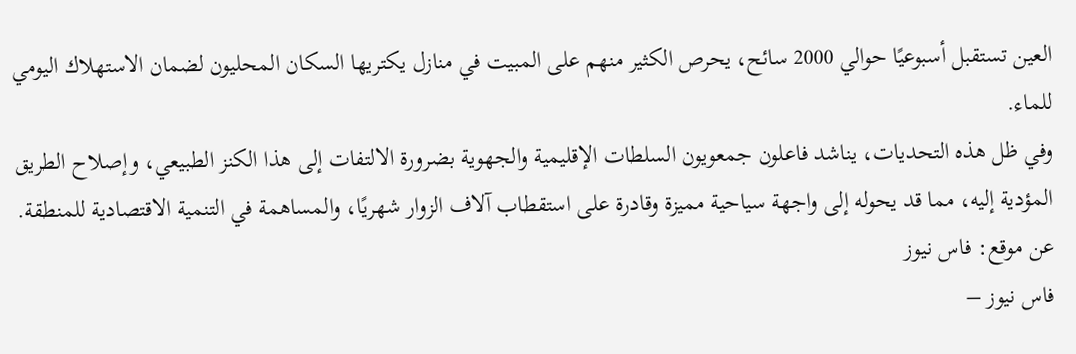العين تستقبل أسبوعيًا حوالي 2000 سائح، يحرص الكثير منهم على المبيت في منازل يكتريها السكان المحليون لضمان الاستهلاك اليومي للماء.
وفي ظل هذه التحديات، يناشد فاعلون جمعويون السلطات الإقليمية والجهوية بضرورة الالتفات إلى هذا الكنز الطبيعي، وإصلاح الطريق المؤدية إليه، مما قد يحوله إلى واجهة سياحية مميزة وقادرة على استقطاب آلاف الزوار شهريًا، والمساهمة في التنمية الاقتصادية للمنطقة.
عن موقع: فاس نيوز
فاس نيوز –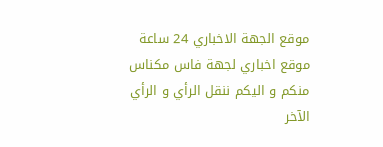موقع الجهة الاخباري 24 ساعة موقع اخباري لجهة فاس مكناس منكم و اليكم ننقل الرأي و الرأي الآخر